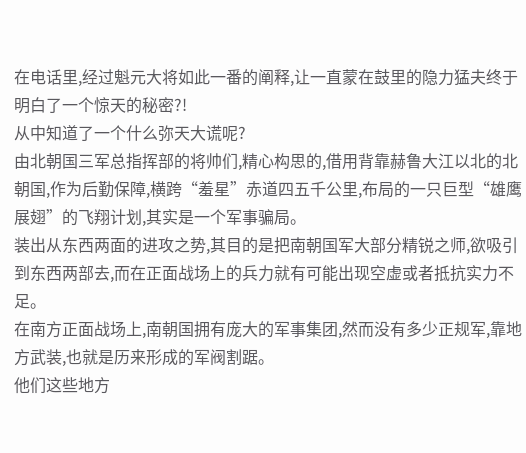在电话里,经过魁元大将如此一番的阐释,让一直蒙在鼓里的隐力猛夫终于明白了一个惊天的秘密?!
从中知道了一个什么弥天大谎呢?
由北朝国三军总指挥部的将帅们,精心构思的,借用背靠赫鲁大江以北的北朝国,作为后勤保障,横跨“羞星”赤道四五千公里,布局的一只巨型“雄鹰展翅”的飞翔计划,其实是一个军事骗局。
装出从东西两面的进攻之势,其目的是把南朝国军大部分精锐之师,欲吸引到东西两部去,而在正面战场上的兵力就有可能出现空虚或者抵抗实力不足。
在南方正面战场上,南朝国拥有庞大的军事集团,然而没有多少正规军,靠地方武装,也就是历来形成的军阀割踞。
他们这些地方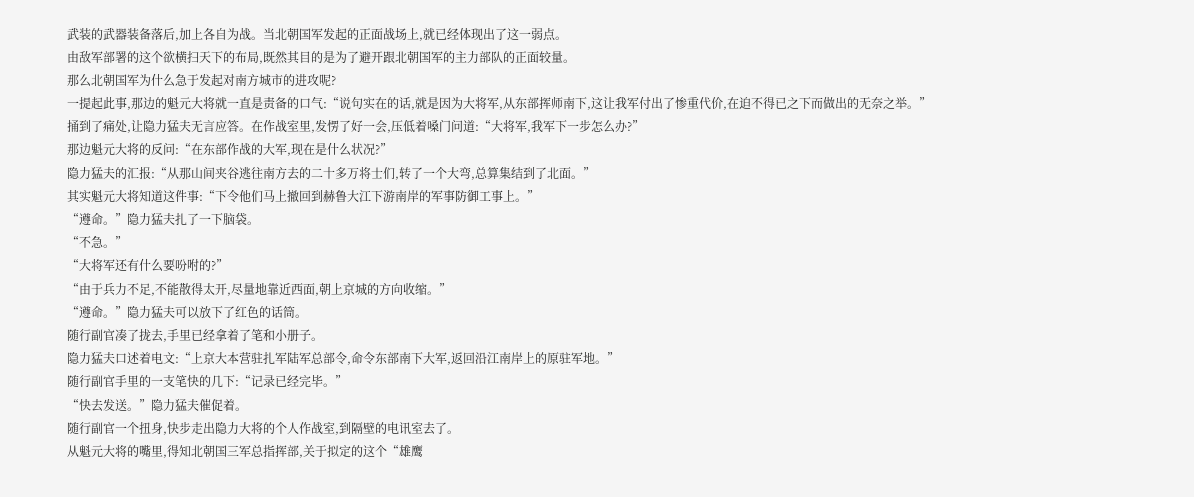武装的武器装备落后,加上各自为战。当北朝国军发起的正面战场上,就已经体现出了这一弱点。
由敌军部署的这个欲横扫天下的布局,既然其目的是为了避开跟北朝国军的主力部队的正面较量。
那么北朝国军为什么急于发起对南方城市的进攻呢?
一提起此事,那边的魁元大将就一直是责备的口气:“说句实在的话,就是因为大将军,从东部挥师南下,这让我军付出了惨重代价,在迫不得已之下而做出的无奈之举。”
捅到了痛处,让隐力猛夫无言应答。在作战室里,发愣了好一会,压低着嗓门问道:“大将军,我军下一步怎么办?”
那边魁元大将的反问:“在东部作战的大军,现在是什么状况?”
隐力猛夫的汇报:“从那山间夹谷逃往南方去的二十多万将士们,转了一个大弯,总算集结到了北面。”
其实魁元大将知道这件事:“下令他们马上撤回到赫鲁大江下游南岸的军事防御工事上。”
“遵命。”隐力猛夫扎了一下脑袋。
“不急。”
“大将军还有什么要吩咐的?”
“由于兵力不足,不能散得太开,尽量地靠近西面,朝上京城的方向收缩。”
“遵命。”隐力猛夫可以放下了红色的话筒。
随行副官凑了拢去,手里已经拿着了笔和小册子。
隐力猛夫口述着电文:“上京大本营驻扎军陆军总部令,命令东部南下大军,返回沿江南岸上的原驻军地。”
随行副官手里的一支笔快的几下:“记录已经完毕。”
“快去发送。”隐力猛夫催促着。
随行副官一个扭身,快步走出隐力大将的个人作战室,到隔壁的电讯室去了。
从魁元大将的嘴里,得知北朝国三军总指挥部,关于拟定的这个“雄鹰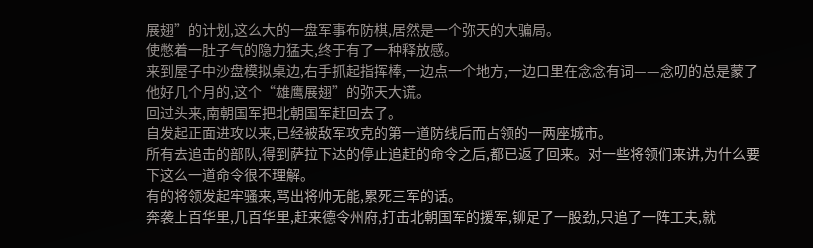展翅”的计划,这么大的一盘军事布防棋,居然是一个弥天的大骗局。
使憋着一肚子气的隐力猛夫,终于有了一种释放感。
来到屋子中沙盘模拟桌边,右手抓起指挥棒,一边点一个地方,一边口里在念念有词——念叨的总是蒙了他好几个月的,这个“雄鹰展翅”的弥天大谎。
回过头来,南朝国军把北朝国军赶回去了。
自发起正面进攻以来,已经被敌军攻克的第一道防线后而占领的一两座城市。
所有去追击的部队,得到萨拉下达的停止追赶的命令之后,都已返了回来。对一些将领们来讲,为什么要下这么一道命令很不理解。
有的将领发起牢骚来,骂出将帅无能,累死三军的话。
奔袭上百华里,几百华里,赶来德令州府,打击北朝国军的援军,铆足了一股劲,只追了一阵工夫,就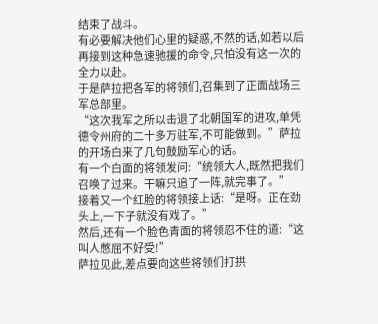结束了战斗。
有必要解决他们心里的疑惑,不然的话,如若以后再接到这种急速驰援的命令,只怕没有这一次的全力以赴。
于是萨拉把各军的将领们,召集到了正面战场三军总部里。
“这次我军之所以击退了北朝国军的进攻,单凭德令州府的二十多万驻军,不可能做到。”萨拉的开场白来了几句鼓励军心的话。
有一个白面的将领发问:“统领大人,既然把我们召唤了过来。干嘛只追了一阵,就完事了。”
接着又一个红脸的将领接上话:“是呀。正在劲头上,一下子就没有戏了。”
然后,还有一个脸色青面的将领忍不住的道:“这叫人憋屈不好受!”
萨拉见此,差点要向这些将领们打拱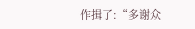作揖了:“多谢众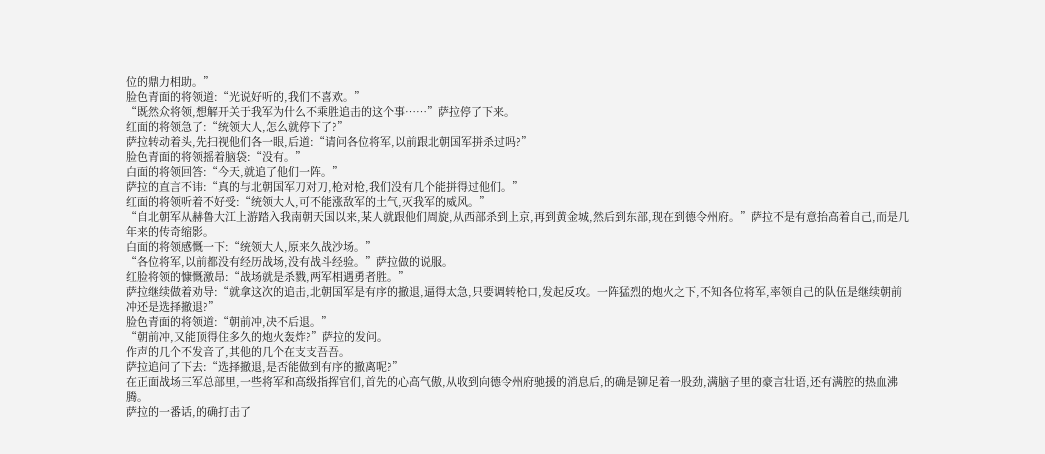位的鼎力相助。”
脸色青面的将领道:“光说好听的,我们不喜欢。”
“既然众将领,想解开关于我军为什么不乘胜追击的这个事……”萨拉停了下来。
红面的将领急了:“统领大人,怎么就停下了?”
萨拉转动着头,先扫视他们各一眼,后道:“请问各位将军,以前跟北朝国军拼杀过吗?”
脸色青面的将领摇着脑袋:“没有。”
白面的将领回答:“今天,就追了他们一阵。”
萨拉的直言不讳:“真的与北朝国军刀对刀,枪对枪,我们没有几个能拼得过他们。”
红面的将领听着不好受:“统领大人,可不能涨敌军的土气,灭我军的威风。”
“自北朝军从赫鲁大江上游踏入我南朝天国以来,某人就跟他们周旋,从西部杀到上京,再到黄金城,然后到东部,现在到德令州府。”萨拉不是有意抬高着自己,而是几年来的传奇缩影。
白面的将领感慨一下:“统领大人,原来久战沙场。”
“各位将军,以前都没有经历战场,没有战斗经验。”萨拉做的说服。
红脸将领的慷慨激昂:“战场就是杀戮,两军相遇勇者胜。”
萨拉继续做着劝导:“就拿这次的追击,北朝国军是有序的撤退,逼得太急,只要调转枪口,发起反攻。一阵猛烈的炮火之下,不知各位将军,率领自己的队伍是继续朝前冲还是选择撤退?”
脸色青面的将领道:“朝前冲,决不后退。”
“朝前冲,又能顶得住多久的炮火轰炸?”萨拉的发问。
作声的几个不发音了,其他的几个在支支吾吾。
萨拉追问了下去:“选择撤退,是否能做到有序的撤离呢?”
在正面战场三军总部里,一些将军和高级指挥官们,首先的心高气傲,从收到向德令州府驰援的消息后,的确是铆足着一股劲,满脑子里的豪言壮语,还有满腔的热血沸腾。
萨拉的一番话,的确打击了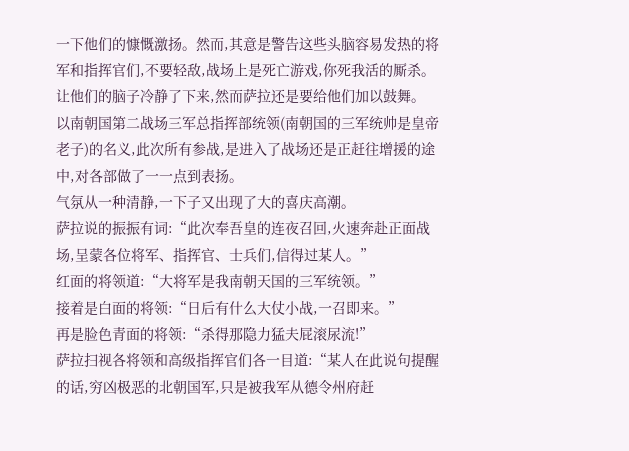一下他们的慷慨激扬。然而,其意是警告这些头脑容易发热的将军和指挥官们,不要轻敌,战场上是死亡游戏,你死我活的厮杀。
让他们的脑子冷静了下来,然而萨拉还是要给他们加以鼓舞。
以南朝国第二战场三军总指挥部统领(南朝国的三军统帅是皇帝老子)的名义,此次所有参战,是进入了战场还是正赶往增援的途中,对各部做了一一点到表扬。
气氛从一种清静,一下子又出现了大的喜庆高潮。
萨拉说的振振有词:“此次奉吾皇的连夜召回,火速奔赴正面战场,呈蒙各位将军、指挥官、士兵们,信得过某人。”
红面的将领道:“大将军是我南朝天国的三军统领。”
接着是白面的将领:“日后有什么大仗小战,一召即来。”
再是脸色青面的将领:“杀得那隐力猛夫屁滚尿流!”
萨拉扫视各将领和高级指挥官们各一目道:“某人在此说句提醒的话,穷凶极恶的北朝国军,只是被我军从德令州府赶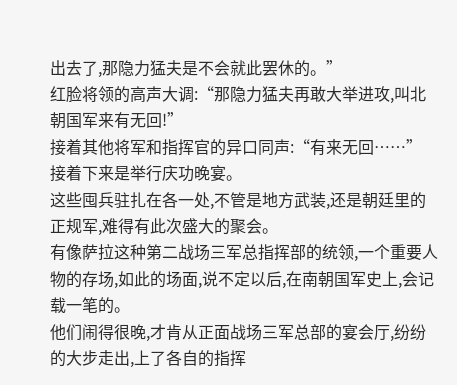出去了,那隐力猛夫是不会就此罢休的。”
红脸将领的高声大调:“那隐力猛夫再敢大举进攻,叫北朝国军来有无回!”
接着其他将军和指挥官的异口同声:“有来无回……”
接着下来是举行庆功晚宴。
这些囤兵驻扎在各一处,不管是地方武装,还是朝廷里的正规军,难得有此次盛大的聚会。
有像萨拉这种第二战场三军总指挥部的统领,一个重要人物的存场,如此的场面,说不定以后,在南朝国军史上,会记载一笔的。
他们闹得很晚,才肯从正面战场三军总部的宴会厅,纷纷的大步走出,上了各自的指挥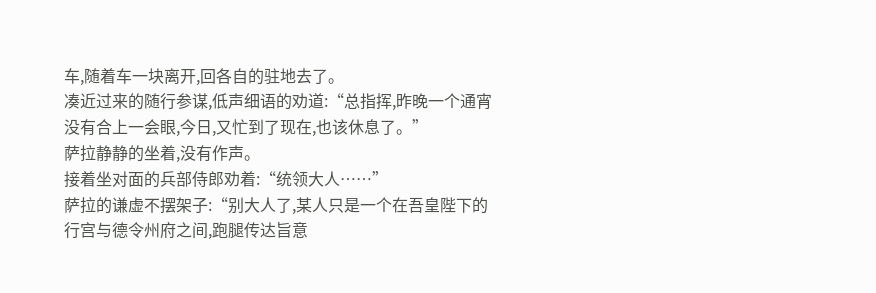车,随着车一块离开,回各自的驻地去了。
凑近过来的随行参谋,低声细语的劝道:“总指挥,昨晚一个通宵没有合上一会眼,今日,又忙到了现在,也该休息了。”
萨拉静静的坐着,没有作声。
接着坐对面的兵部侍郎劝着:“统领大人……”
萨拉的谦虚不摆架子:“别大人了,某人只是一个在吾皇陛下的行宫与德令州府之间,跑腿传达旨意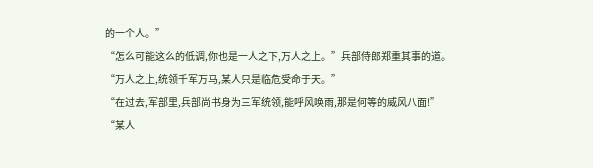的一个人。”
“怎么可能这么的低调,你也是一人之下,万人之上。”兵部侍郎郑重其事的道。
“万人之上,统领千军万马,某人只是临危受命于天。”
“在过去,军部里,兵部尚书身为三军统领,能呼风唤雨,那是何等的威风八面!”
“某人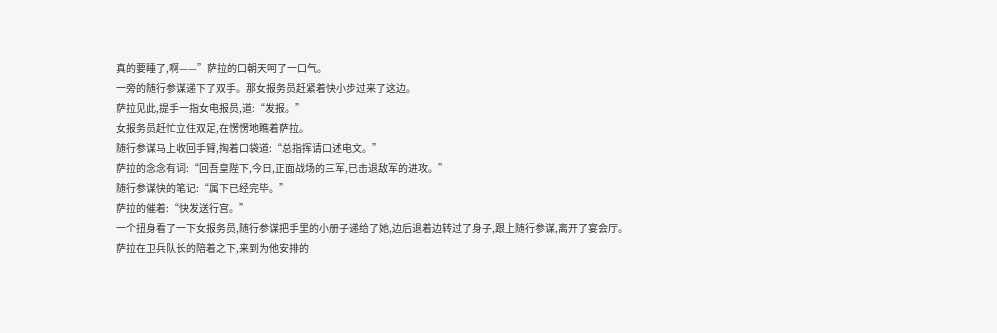真的要睡了,啊——”萨拉的口朝天呵了一口气。
一旁的随行参谋递下了双手。那女报务员赶紧着快小步过来了这边。
萨拉见此,提手一指女电报员,道:“发报。”
女报务员赶忙立住双足,在愣愣地瞧着萨拉。
随行参谋马上收回手臂,掏着口袋道:“总指挥请口述电文。”
萨拉的念念有词:“回吾皇陛下,今日,正面战场的三军,已击退敌军的进攻。”
随行参谋快的笔记:“属下已经完毕。”
萨拉的催着:“快发送行宫。”
一个扭身看了一下女报务员,随行参谋把手里的小册子递给了她,边后退着边转过了身子,跟上随行参谋,离开了宴会厅。
萨拉在卫兵队长的陪着之下,来到为他安排的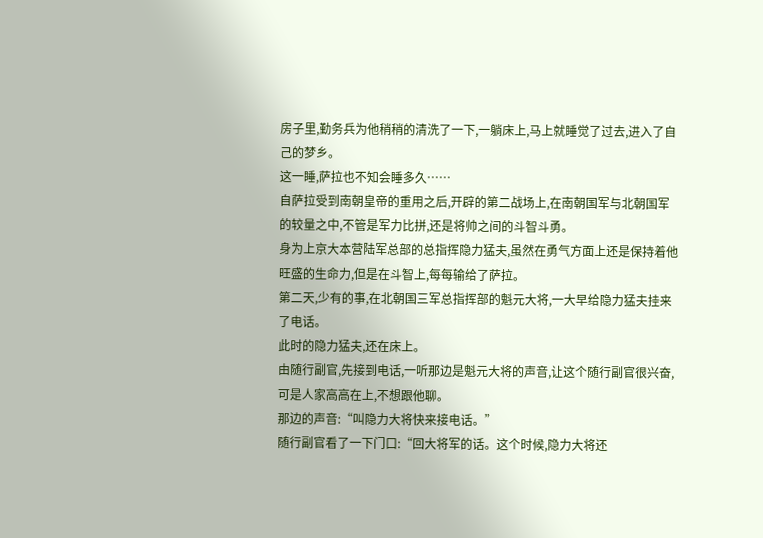房子里,勤务兵为他稍稍的清洗了一下,一躺床上,马上就睡觉了过去,进入了自己的梦乡。
这一睡,萨拉也不知会睡多久……
自萨拉受到南朝皇帝的重用之后,开辟的第二战场上,在南朝国军与北朝国军的较量之中,不管是军力比拼,还是将帅之间的斗智斗勇。
身为上京大本营陆军总部的总指挥隐力猛夫,虽然在勇气方面上还是保持着他旺盛的生命力,但是在斗智上,每每输给了萨拉。
第二天,少有的事,在北朝国三军总指挥部的魁元大将,一大早给隐力猛夫挂来了电话。
此时的隐力猛夫,还在床上。
由随行副官,先接到电话,一听那边是魁元大将的声音,让这个随行副官很兴奋,可是人家高高在上,不想跟他聊。
那边的声音:“叫隐力大将快来接电话。”
随行副官看了一下门口:“回大将军的话。这个时候,隐力大将还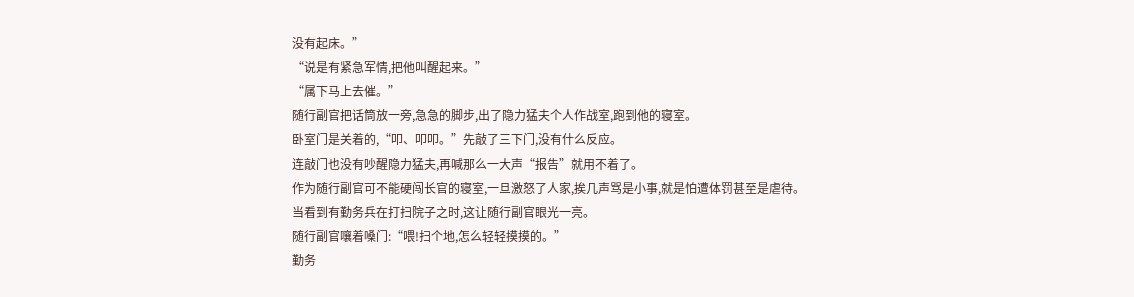没有起床。”
“说是有紧急军情,把他叫醒起来。”
“属下马上去催。”
随行副官把话筒放一旁,急急的脚步,出了隐力猛夫个人作战室,跑到他的寝室。
卧室门是关着的,“叩、叩叩。”先敲了三下门,没有什么反应。
连敲门也没有吵醒隐力猛夫,再喊那么一大声“报告”就用不着了。
作为随行副官可不能硬闯长官的寝室,一旦激怒了人家,挨几声骂是小事,就是怕遭体罚甚至是虐待。
当看到有勤务兵在打扫院子之时,这让随行副官眼光一亮。
随行副官嚷着嗓门:“喂!扫个地,怎么轻轻摸摸的。”
勤务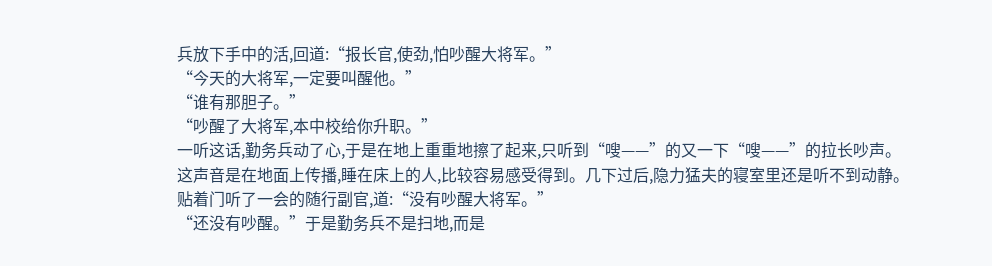兵放下手中的活,回道:“报长官,使劲,怕吵醒大将军。”
“今天的大将军,一定要叫醒他。”
“谁有那胆子。”
“吵醒了大将军,本中校给你升职。”
一听这话,勤务兵动了心,于是在地上重重地擦了起来,只听到“嗖——”的又一下“嗖——”的拉长吵声。
这声音是在地面上传播,睡在床上的人,比较容易感受得到。几下过后,隐力猛夫的寝室里还是听不到动静。
贴着门听了一会的随行副官,道:“没有吵醒大将军。”
“还没有吵醒。”于是勤务兵不是扫地,而是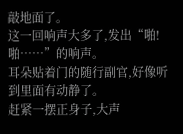敲地面了。
这一回响声大多了,发出“啪!啪……”的响声。
耳朵贴着门的随行副官,好像听到里面有动静了。
赶紧一摆正身子,大声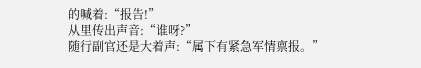的喊着:“报告!”
从里传出声音:“谁呀?”
随行副官还是大着声:“属下有紧急军情禀报。”